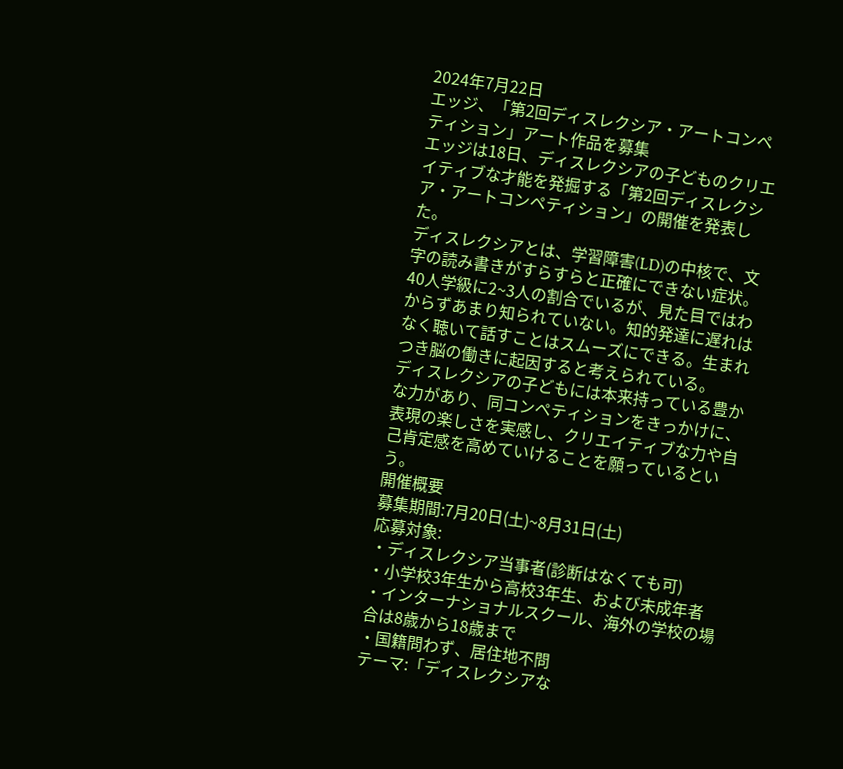2024年7月22日
エッジ、「第2回ディスレクシア・アートコンペティション」アート作品を募集
エッジは18日、ディスレクシアの子どものクリエイティブな才能を発掘する「第2回ディスレクシア・アートコンペティション」の開催を発表した。
ディスレクシアとは、学習障害(LD)の中核で、文字の読み書きがすらすらと正確にできない症状。40人学級に2~3人の割合でいるが、見た目ではわからずあまり知られていない。知的発達に遅れはなく聴いて話すことはスムーズにできる。生まれつき脳の働きに起因すると考えられている。
ディスレクシアの子どもには本来持っている豊かな力があり、同コンペティションをきっかけに、表現の楽しさを実感し、クリエイティブな力や自己肯定感を高めていけることを願っているという。
開催概要
募集期間:7月20日(土)~8月31日(土)
応募対象:
・ディスレクシア当事者(診断はなくても可)
・小学校3年生から高校3年生、および未成年者
・インターナショナルスクール、海外の学校の場合は8歳から18歳まで
・国籍問わず、居住地不問
テーマ:「ディスレクシアな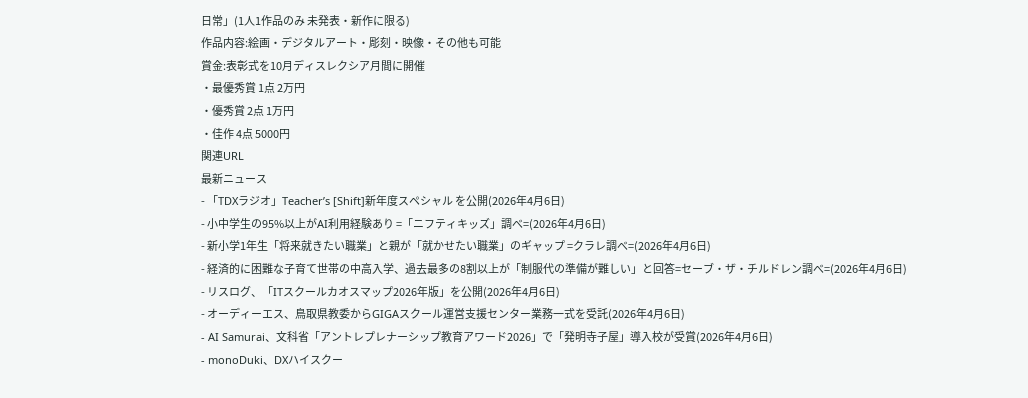日常」(1人1作品のみ 未発表・新作に限る)
作品内容:絵画・デジタルアート・彫刻・映像・その他も可能
賞金:表彰式を10月ディスレクシア月間に開催
・最優秀賞 1点 2万円
・優秀賞 2点 1万円
・佳作 4点 5000円
関連URL
最新ニュース
- 「TDXラジオ」Teacher’s [Shift]新年度スペシャル を公開(2026年4月6日)
- 小中学生の95%以上がAI利用経験あり =「ニフティキッズ」調べ=(2026年4月6日)
- 新小学1年生「将来就きたい職業」と親が「就かせたい職業」のギャップ =クラレ調べ=(2026年4月6日)
- 経済的に困難な子育て世帯の中高入学、過去最多の8割以上が「制服代の準備が難しい」と回答=セーブ・ザ・チルドレン調べ=(2026年4月6日)
- リスログ、「ITスクールカオスマップ2026年版」を公開(2026年4月6日)
- オーディーエス、鳥取県教委からGIGAスクール運営支援センター業務一式を受託(2026年4月6日)
- AI Samurai、文科省「アントレプレナーシップ教育アワード2026」で「発明寺子屋」導入校が受賞(2026年4月6日)
- monoDuki、DXハイスクー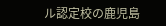ル認定校の鹿児島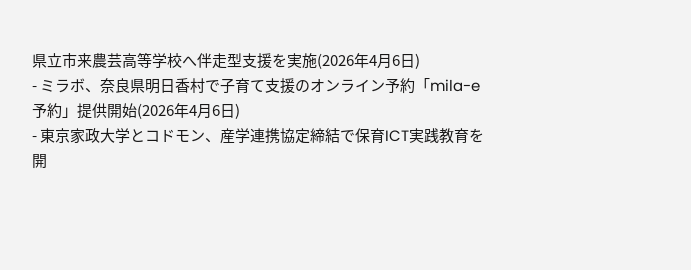県立市来農芸高等学校へ伴走型支援を実施(2026年4月6日)
- ミラボ、奈良県明日香村で子育て支援のオンライン予約「mila-e 予約」提供開始(2026年4月6日)
- 東京家政大学とコドモン、産学連携協定締結で保育ICT実践教育を開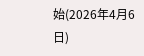始(2026年4月6日)